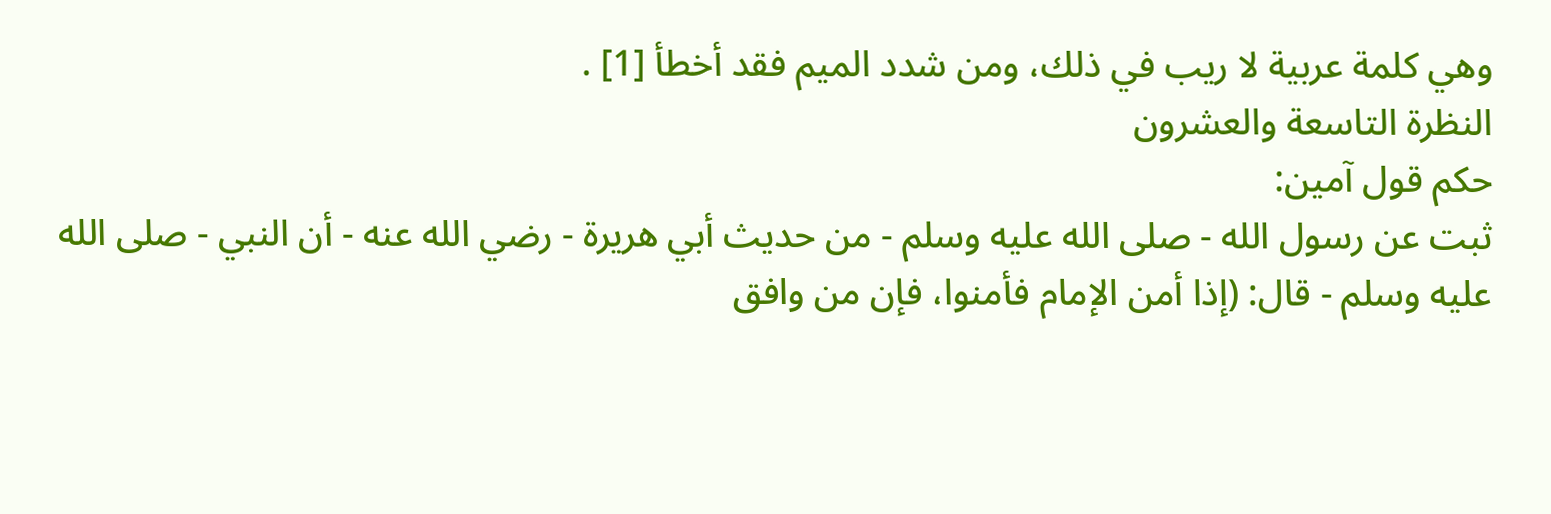وهي كلمة عربية لا ريب في ذلك، ومن شدد الميم فقد أخطأ [1] .
النظرة التاسعة والعشرون
حكم قول آمين:
ثبت عن رسول الله - صلى الله عليه وسلم - من حديث أبي هريرة - رضي الله عنه - أن النبي - صلى الله عليه وسلم - قال: (إذا أمن الإمام فأمنوا، فإن من وافق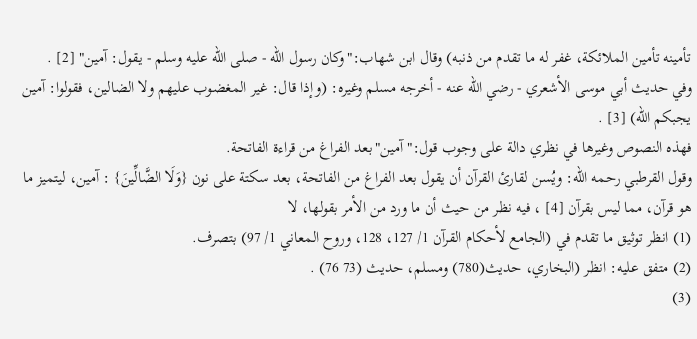تأمينه تأمين الملائكة، غفر له ما تقدم من ذنبه) وقال ابن شهاب:"وكان رسول الله - صلى الله عليه وسلم - يقول: آمين" [2] .
وفي حديث أبي موسى الأشعري - رضي الله عنه - أخرجه مسلم وغيره: (وإذا قال: غير المغضوب عليهم ولا الضالين، فقولوا: آمين يجبكم الله) [3] .
فهذه النصوص وغيرها في نظري دالة على وجوب قول:"آمين"بعد الفراغ من قراءة الفاتحة.
وقول القرطبي رحمه الله: ويُسن لقارئ القرآن أن يقول بعد الفراغ من الفاتحة، بعد سكتة على نون {وَلَا الضَّالِّينَ} : آمين، ليتميز ما هو قرآن، مما ليس بقرآن [4] ، فيه نظر من حيث أن ما ورد من الأمر بقولها، لا
(1) انظر توثيق ما تقدم في (الجامع لأحكام القرآن 1/ 127، 128، وروح المعاني 1/ 97) بتصرف.
(2) متفق عليه: انظر (البخاري، حديث(780) ومسلم، حديث (73 76) .
(3)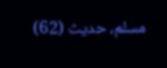مسلم، حديث (62)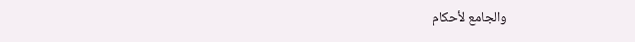والجامع لأحكام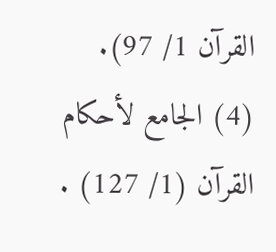القرآن 1/ 97).
(4) الجامع لأحكام القرآن (1/ 127) .